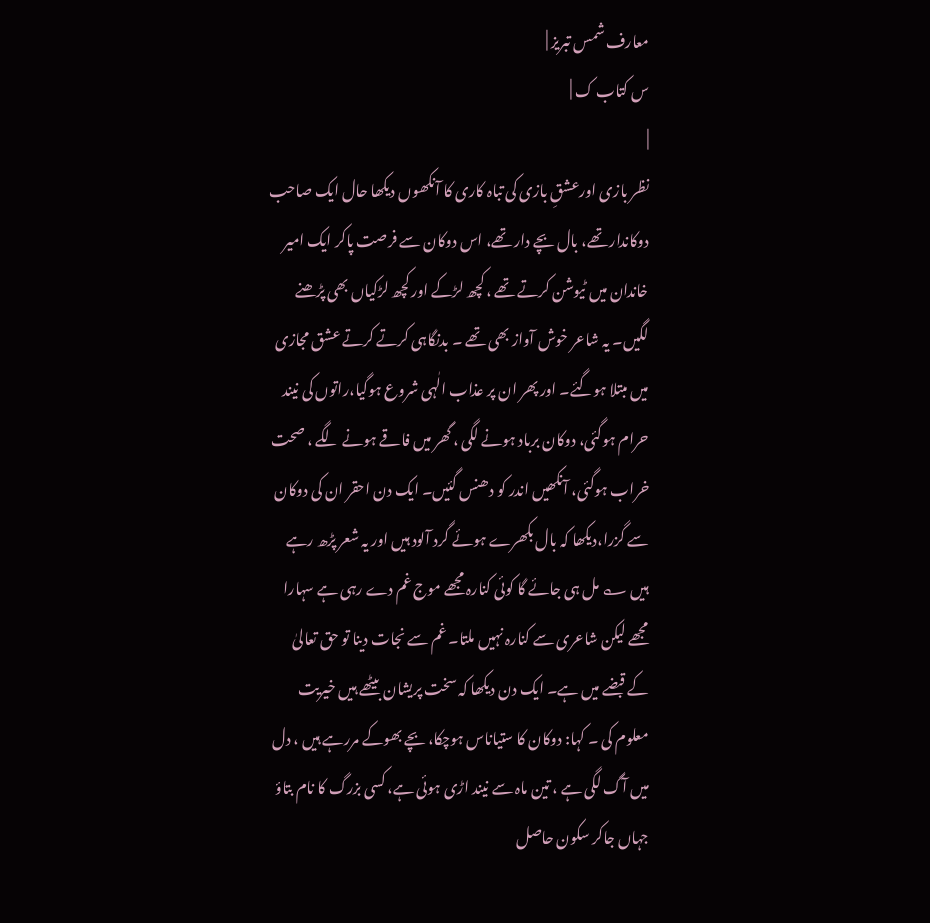معارف شمس تبریز |
س کتاب ک |
|
نظر بازی اورعشقِ بازی کی تباہ کاری کا آنکھوں دیکھا حال ایک صاحب دوکاندار تھے، بال بچے دار تھے، اس دوکان سے فرصت پاکر ایک امیر خاندان میں ٹیوشن کرتے تھے ، کچھ لڑکے اور کچھ لڑکیاں بھی پڑھنے لگیں۔ یہ شاعر خوش آواز بھی تھے ۔ بدنگاہی کرتے کرتے عشق مجازی میں مبتلا ہوگئے۔ اور پھر ان پر عذاب الٰہی شروع ہوگیا،راتوں کی نیند حرام ہوگئی، دوکان برباد ہونے لگی ، گھر میں فاقے ہونے لگے ، صحت خراب ہوگئی، آنکھیں اندر کو دھنس گئیں۔ ایک دن احقر ان کی دوکان سے گزرا،دیکھا کہ بال بکھرے ہوئے گرد آلود ہیں اور یہ شعر پڑھ رہے ہیں ؎ مل ہی جائے گا کوئی کنارہ مجھے موج غم دے رہی ہے سہارا مجھے لیکن شاعری سے کنارہ نہیں ملتا۔ غم سے نجات دینا تو حق تعالیٰ کے قبضے میں ہے۔ ایک دن دیکھا کہ سخت پریشان بیٹھے ہیں خیریت معلوم کی ۔ کہا: دوکان کا ستیاناس ہوچکا، بچے بھوکے مررہے ہیں ، دل میں آگ لگی ہے ، تین ماہ سے نیند اڑی ہوئی ہے، کسی بزرگ کا نام بتاؤ جہاں جاکر سکون حاصل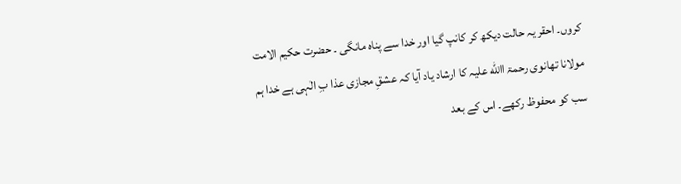کروں۔ احقر یہ حالت دیکھ کر کانپ گیا اور خدا سے پناہ مانگی ۔ حضرت حکیم الامت مولانا تھانوی رحمۃ االله علیہ کا ارشاد یاد آیا کہ عشقِ مجازی عذا بِ الٰہی ہے خدا ہم سب کو محفوظ رکھے۔ اس کے بعد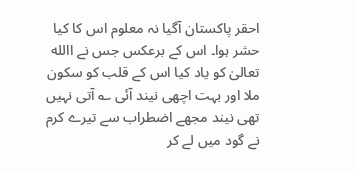احقر پاکستان آگیا نہ معلوم اس کا کیا حشر ہوا۔ اس کے برعکس جس نے االله تعالیٰ کو یاد کیا اس کے قلب کو سکون ملا اور بہت اچھی نیند آئی ؎ آتی نہیں تھی نیند مجھے اضطراب سے تیرے کرم نے گود میں لے کر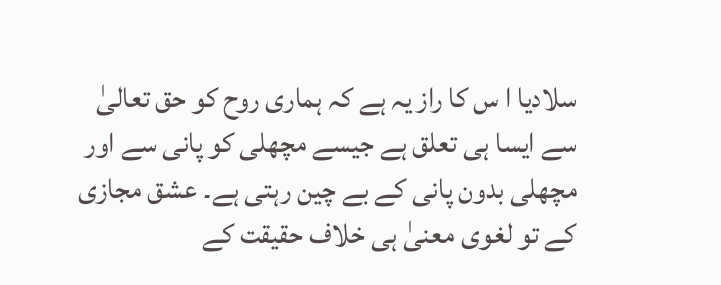سلادیا ا س کا راز یہ ہے کہ ہماری روح کو حق تعالیٰ سے ایسا ہی تعلق ہے جیسے مچھلی کو پانی سے اور مچھلی بدون پانی کے بے چین رہتی ہے۔ عشق مجازی کے تو لغوی معنیٰ ہی خلاف حقیقت کے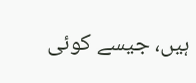ہیں، جیسے کوئی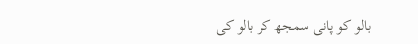بالو کو پانی سمجھ کر بالو کی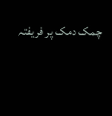چمک دمک پر فریفتہ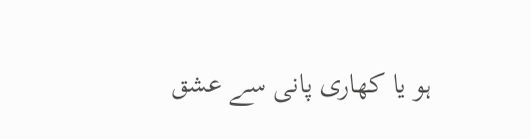ہو یا کھاری پانی سے عشق